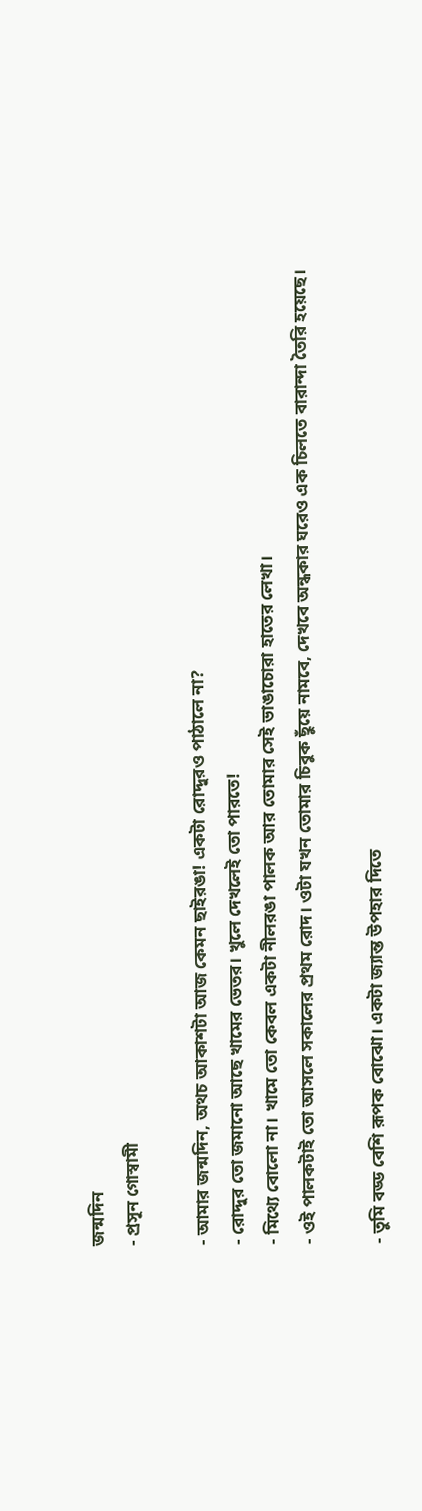জন্মদিন
- প্রসূন গোস্বামী

- আমার জন্মদিন, অথচ আকাশটা আজ কেমন ছাইরঙা! একটা রোদ্দুরও পাঠালে না?
- রোদ্দুর তো জমানো আছে খামের ভেতর। খুলে দেখলেই তো পারতে!
- মিথ্যে বোলো না। খামে তো কেবল একটা নীলরঙা পালক আর তোমার সেই ভাঙাচোরা হাতের লেখা।
- ওই পালকটাই তো আসলে সকালের প্রথম রোদ। ওটা যখন তোমার চিবুক ছুঁয়ে নামবে, দেখবে অন্ধকার ঘরেও এক চিলতে বারান্দা তৈরি হয়েছে।

- তুমি বড্ড বেশি রূপক বোঝো। একটা জ্যান্ত উপহার দিতে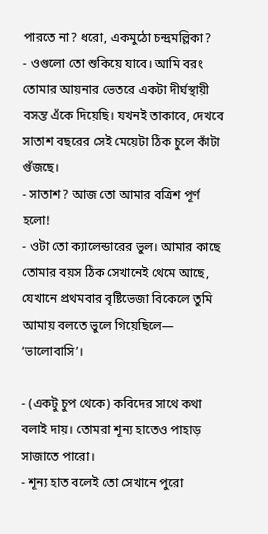পারতে না? ধরো, একমুঠো চন্দ্রমল্লিকা?
- ওগুলো তো শুকিয়ে যাবে। আমি বরং তোমার আয়নার ভেতরে একটা দীর্ঘস্থায়ী বসন্ত এঁকে দিয়েছি। যখনই তাকাবে, দেখবে সাতাশ বছরের সেই মেয়েটা ঠিক চুলে কাঁটা গুঁজছে।
- সাতাশ? আজ তো আমার বত্রিশ পূর্ণ হলো!
- ওটা তো ক্যালেন্ডারের ভুল। আমার কাছে তোমার বয়স ঠিক সেখানেই থেমে আছে, যেখানে প্রথমবার বৃষ্টিভেজা বিকেলে তুমি আমায় বলতে ভুলে গিয়েছিলে— ‘ভালোবাসি’।

- (একটু চুপ থেকে) কবিদের সাথে কথা বলাই দায়। তোমরা শূন্য হাতেও পাহাড় সাজাতে পারো।
- শূন্য হাত বলেই তো সেখানে পুরো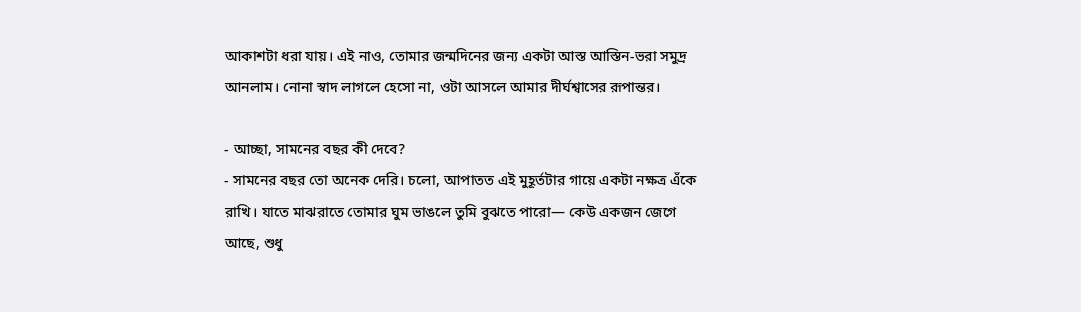আকাশটা ধরা যায়। এই নাও, তোমার জন্মদিনের জন্য একটা আস্ত আস্তিন-ভরা সমুদ্র আনলাম। নোনা স্বাদ লাগলে হেসো না, ওটা আসলে আমার দীর্ঘশ্বাসের রূপান্তর।

- আচ্ছা, সামনের বছর কী দেবে?
- সামনের বছর তো অনেক দেরি। চলো, আপাতত এই মুহূর্তটার গায়ে একটা নক্ষত্র এঁকে রাখি। যাতে মাঝরাতে তোমার ঘুম ভাঙলে তুমি বুঝতে পারো— কেউ একজন জেগে আছে, শুধু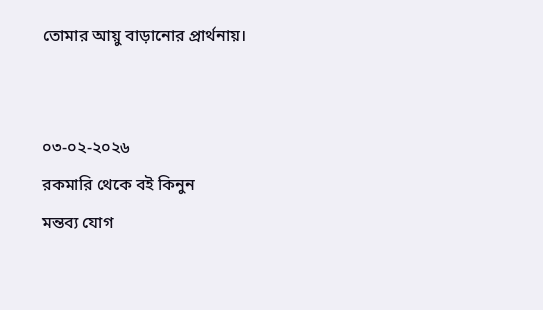তোমার আয়ু বাড়ানোর প্রার্থনায়।


০৩-০২-২০২৬
রকমারি থেকে বই কিনুন
মন্তব্য যোগ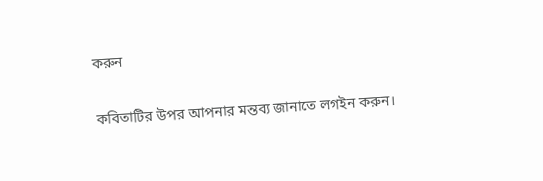করুন

কবিতাটির উপর আপনার মন্তব্য জানাতে লগইন করুন।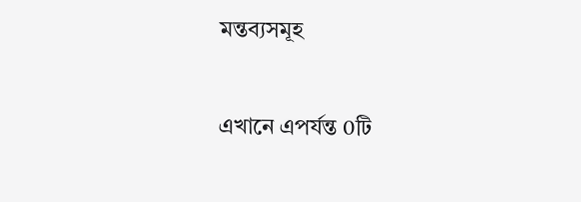মন্তব্যসমূহ

এখানে এপর্যন্ত 0টি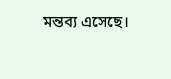মন্তব্য এসেছে।